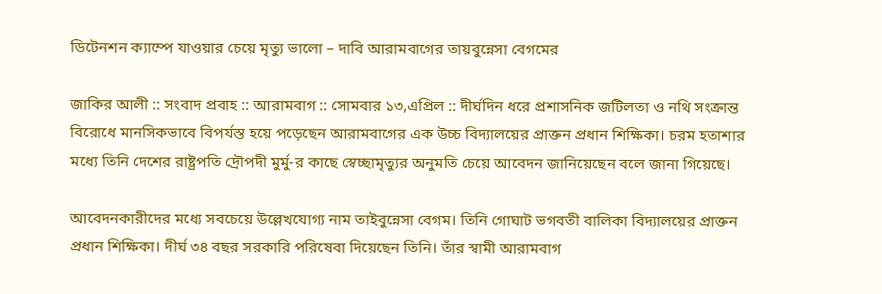ডিটেনশন ক্যাম্পে যাওয়ার চেয়ে মৃত্যু ভালো – দাবি আরামবাগের তায়বুন্নেসা বেগমের

জাকির আলী :: সংবাদ প্রবাহ :: আরামবাগ :: সোমবার ১৩,এপ্রিল :: দীর্ঘদিন ধরে প্রশাসনিক জটিলতা ও নথি সংক্রান্ত বিরোধে মানসিকভাবে বিপর্যস্ত হয়ে পড়েছেন আরামবাগের এক উচ্চ বিদ্যালয়ের প্রাক্তন প্রধান শিক্ষিকা। চরম হতাশার মধ্যে তিনি দেশের রাষ্ট্রপতি দ্রৌপদী মুর্মু-র কাছে স্বেচ্ছামৃত্যুর অনুমতি চেয়ে আবেদন জানিয়েছেন বলে জানা গিয়েছে।

আবেদনকারীদের মধ্যে সবচেয়ে উল্লেখযোগ্য নাম তাইবুন্নেসা বেগম। তিনি গোঘাট ভগবতী বালিকা বিদ্যালয়ের প্রাক্তন প্রধান শিক্ষিকা। দীর্ঘ ৩৪ বছর সরকারি পরিষেবা দিয়েছেন তিনি। তাঁর স্বামী আরামবাগ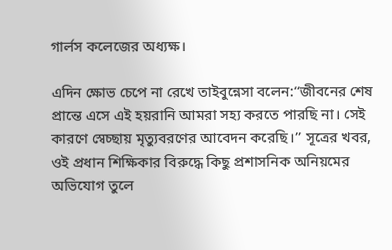গার্লস কলেজের অধ্যক্ষ।

এদিন ক্ষোভ চেপে না রেখে তাইবুন্নেসা বলেন:‘‘জীবনের শেষ প্রান্তে এসে এই হয়রানি আমরা সহ্য করতে পারছি না। সেই কারণে স্বেচ্ছায় মৃত্যুবরণের আবেদন করেছি।’’ সূত্রের খবর, ওই প্রধান শিক্ষিকার বিরুদ্ধে কিছু প্রশাসনিক অনিয়মের অভিযোগ তুলে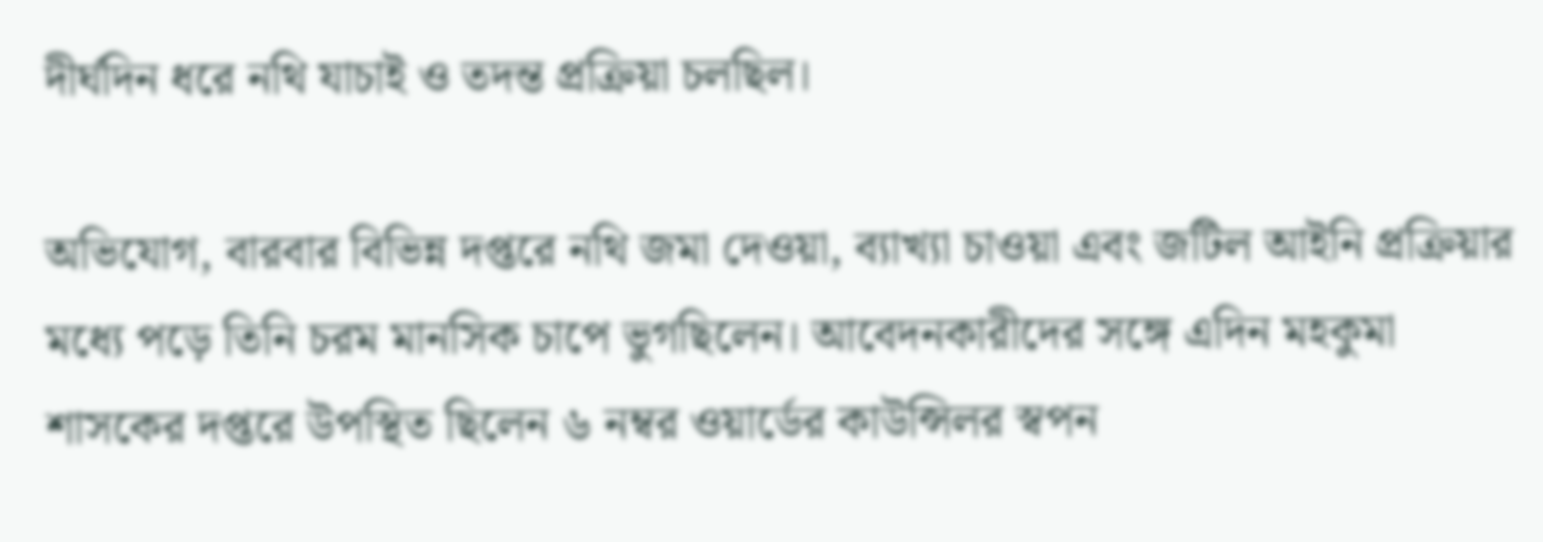দীর্ঘদিন ধরে নথি যাচাই ও তদন্ত প্রক্রিয়া চলছিল।

অভিযোগ, বারবার বিভিন্ন দপ্তরে নথি জমা দেওয়া, ব্যাখ্যা চাওয়া এবং জটিল আইনি প্রক্রিয়ার মধ্যে পড়ে তিনি চরম মানসিক চাপে ভুগছিলেন। আবেদনকারীদের সঙ্গে এদিন মহকুমা শাসকের দপ্তরে উপস্থিত ছিলেন ৬ নম্বর ওয়ার্ডের কাউন্সিলর স্বপন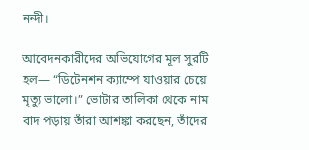নন্দী।

আবেদনকারীদের অভিযোগের মূল সুরটি হল— “ডিটেনশন ক্যাম্পে যাওয়ার চেয়ে মৃত্যু ভালো।” ভোটার তালিকা থেকে নাম বাদ পড়ায় তাঁরা আশঙ্কা করছেন, তাঁদের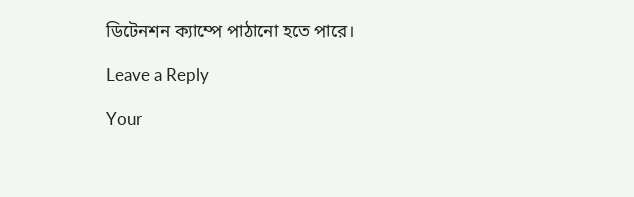ডিটেনশন ক্যাম্পে পাঠানো হতে পারে।

Leave a Reply

Your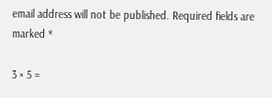email address will not be published. Required fields are marked *

3 × 5 =